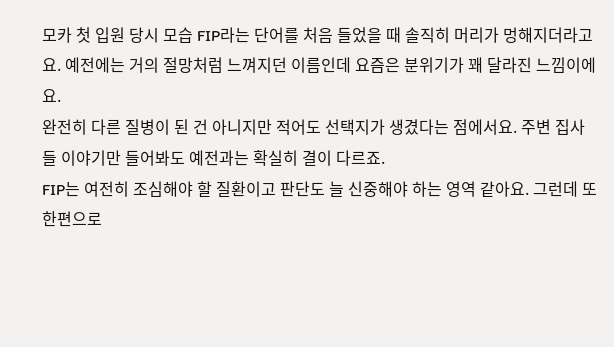모카 첫 입원 당시 모습 FIP라는 단어를 처음 들었을 때 솔직히 머리가 멍해지더라고요. 예전에는 거의 절망처럼 느껴지던 이름인데 요즘은 분위기가 꽤 달라진 느낌이에요.
완전히 다른 질병이 된 건 아니지만 적어도 선택지가 생겼다는 점에서요. 주변 집사들 이야기만 들어봐도 예전과는 확실히 결이 다르죠.
FIP는 여전히 조심해야 할 질환이고 판단도 늘 신중해야 하는 영역 같아요. 그런데 또 한편으로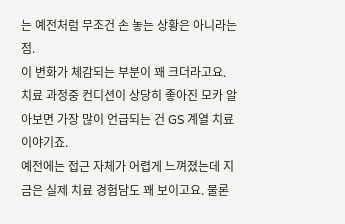는 예전처럼 무조건 손 놓는 상황은 아니라는 점.
이 변화가 체감되는 부분이 꽤 크더라고요. 치료 과정중 컨디션이 상당히 좋아진 모카 알아보면 가장 많이 언급되는 건 GS 계열 치료 이야기죠.
예전에는 접근 자체가 어렵게 느껴졌는데 지금은 실제 치료 경험담도 꽤 보이고요. 물론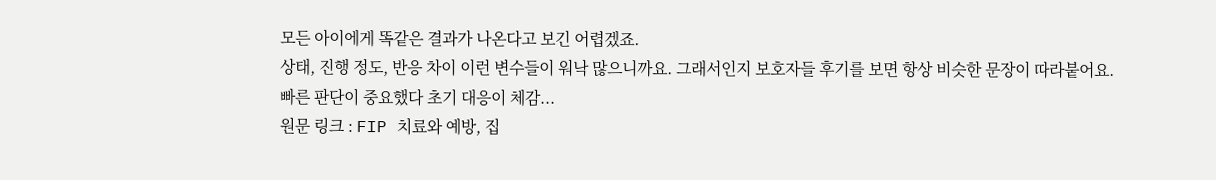모든 아이에게 똑같은 결과가 나온다고 보긴 어렵겠죠.
상태, 진행 정도, 반응 차이 이런 변수들이 워낙 많으니까요. 그래서인지 보호자들 후기를 보면 항상 비슷한 문장이 따라붙어요.
빠른 판단이 중요했다 초기 대응이 체감...
원문 링크 : FIP 치료와 예방, 집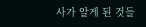사가 알게 된 것들